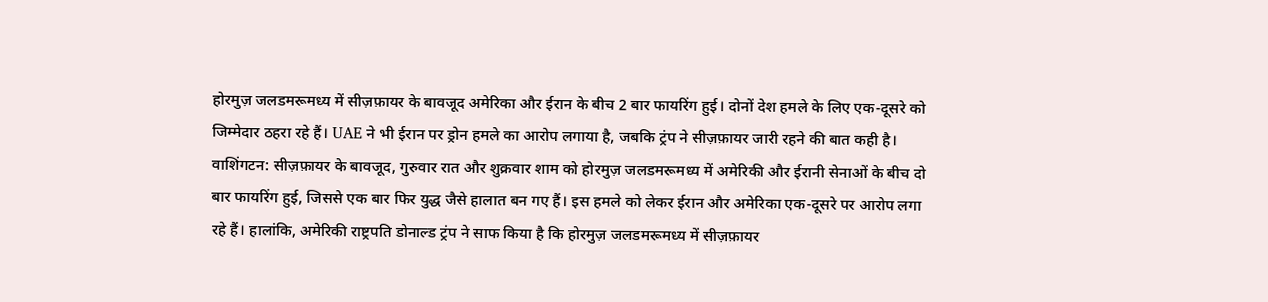होरमुज़ जलडमरूमध्य में सीज़फ़ायर के बावजूद अमेरिका और ईरान के बीच 2 बार फायरिंग हुई। दोनों देश हमले के लिए एक-दूसरे को जिम्मेदार ठहरा रहे हैं। UAE ने भी ईरान पर ड्रोन हमले का आरोप लगाया है, जबकि ट्रंप ने सीज़फ़ायर जारी रहने की बात कही है।
वाशिंगटन: सीज़फ़ायर के बावजूद, गुरुवार रात और शुक्रवार शाम को होरमुज़ जलडमरूमध्य में अमेरिकी और ईरानी सेनाओं के बीच दो बार फायरिंग हुई, जिससे एक बार फिर युद्ध जैसे हालात बन गए हैं। इस हमले को लेकर ईरान और अमेरिका एक-दूसरे पर आरोप लगा रहे हैं। हालांकि, अमेरिकी राष्ट्रपति डोनाल्ड ट्रंप ने साफ किया है कि होरमुज़ जलडमरूमध्य में सीज़फ़ायर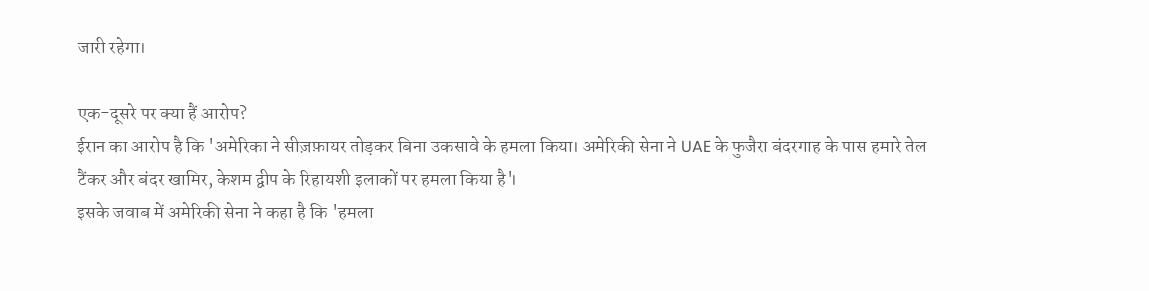जारी रहेगा।

एक-दूसरे पर क्या हैं आरोप?
ईरान का आरोप है कि 'अमेरिका ने सीज़फ़ायर तोड़कर बिना उकसावे के हमला किया। अमेरिकी सेना ने UAE के फुजैरा बंदरगाह के पास हमारे तेल टैंकर और बंदर खामिर, केशम द्वीप के रिहायशी इलाकों पर हमला किया है'।
इसके जवाब में अमेरिकी सेना ने कहा है कि 'हमला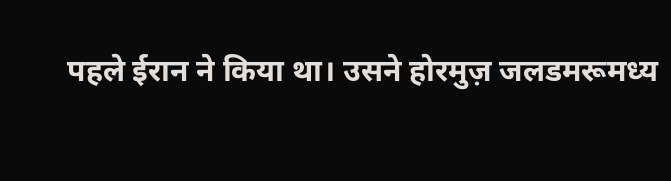पहले ईरान ने किया था। उसने होरमुज़ जलडमरूमध्य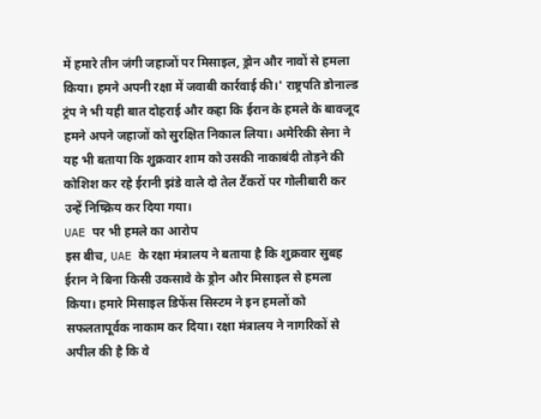में हमारे तीन जंगी जहाजों पर मिसाइल, ड्रोन और नावों से हमला किया। हमने अपनी रक्षा में जवाबी कार्रवाई की।' राष्ट्रपति डोनाल्ड ट्रंप ने भी यही बात दोहराई और कहा कि ईरान के हमले के बावजूद हमने अपने जहाजों को सुरक्षित निकाल लिया। अमेरिकी सेना ने यह भी बताया कि शुक्रवार शाम को उसकी नाकाबंदी तोड़ने की कोशिश कर रहे ईरानी झंडे वाले दो तेल टैंकरों पर गोलीबारी कर उन्हें निष्क्रिय कर दिया गया।
UAE पर भी हमले का आरोप
इस बीच, UAE के रक्षा मंत्रालय ने बताया है कि शुक्रवार सुबह ईरान ने बिना किसी उकसावे के ड्रोन और मिसाइल से हमला किया। हमारे मिसाइल डिफेंस सिस्टम ने इन हमलों को सफलतापूर्वक नाकाम कर दिया। रक्षा मंत्रालय ने नागरिकों से अपील की है कि वे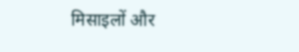मिसाइलों और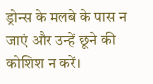ड्रोन्स के मलबे के पास न जाएं और उन्हें छूने की कोशिश न करें।